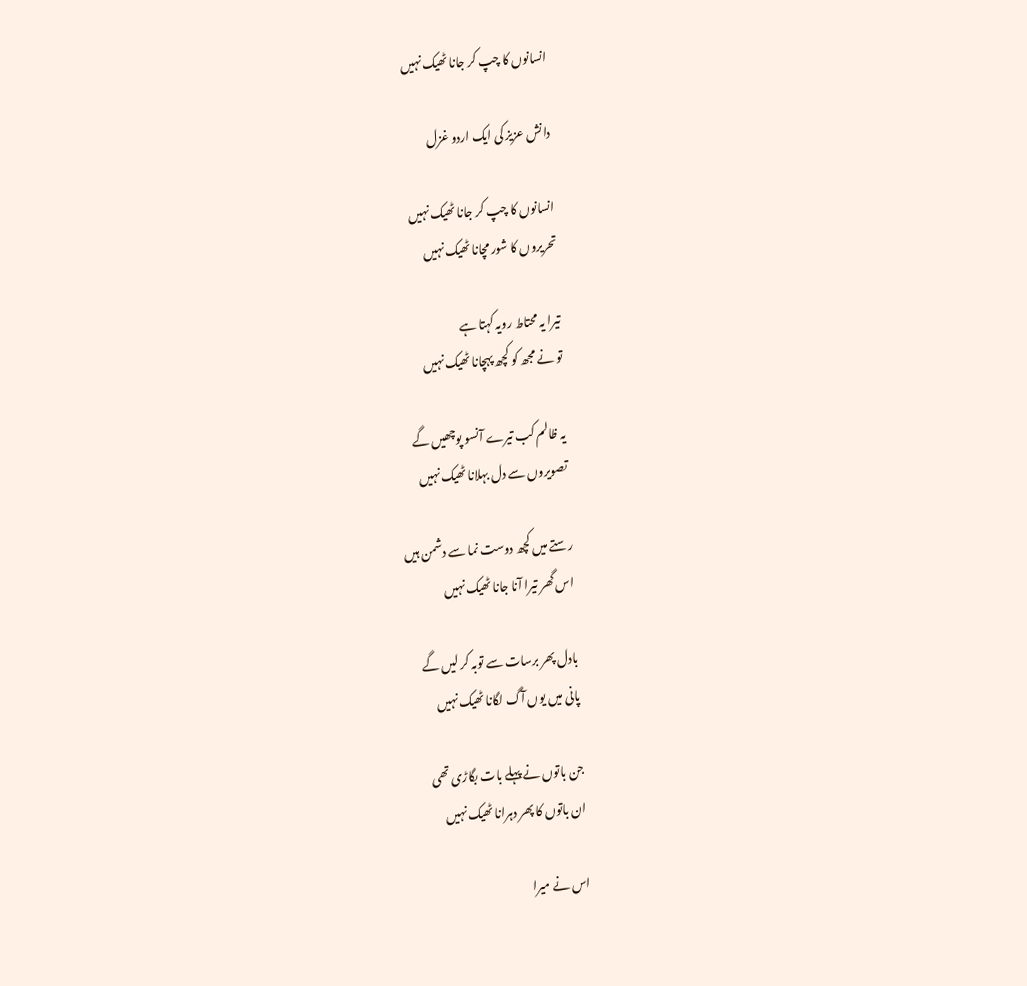انسانوں کا چپ کر جانا ٹھیک نہیں

دانش عزیز کی ایک اردو غزل

انسانوں کا چپ کر جانا ٹھیک نہیں
تحریروں کا شور مچانا ٹھیک نہیں

تیرا یہ محتاط رویہ کہتا ہے
تو نے مجھ کو کچھ پہچانا ٹھیک نہیں

یہ ظالم کب تیرے آنسو پوچھیں گے
تصویروں سے دل بہلانا ٹھیک نہیں

رستے میں کچھ دوست نما سے دشمن ہیں
اس گھر تیرا آنا جانا ٹھیک نہیں

بادل پھر برسات سے توبہ کر لیں گے
پانی میں یوں آگ لگانا ٹھیک نہیں

جن باتوں نے پہلے بات بگاڑی تھی
ان باتوں کا پھر دہرانا ٹھیک نہیں

اس نے میرا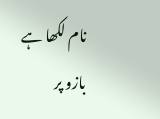نام لکھا ہے بازو پر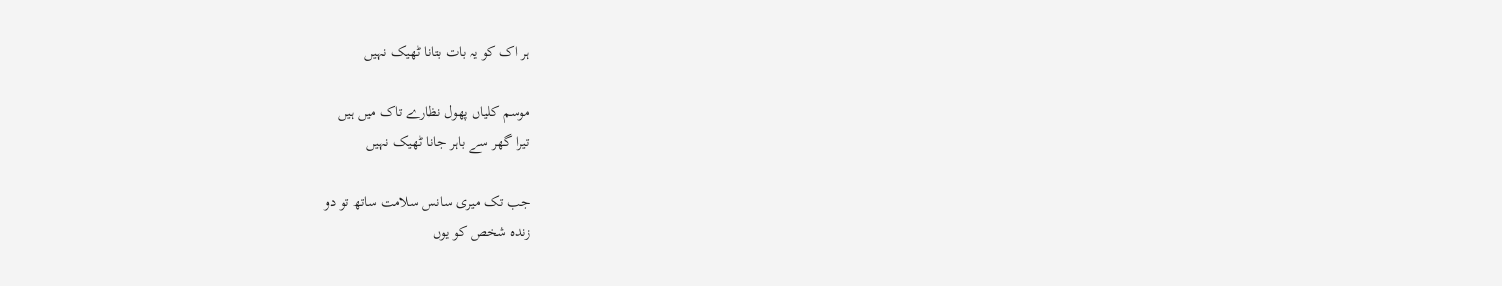ہر اک کو یہ بات بتانا ٹھیک نہیں

موسم کلیاں پھول نظارے تاک میں ہیں
تیرا گھر سے باہر جانا ٹھیک نہیں

جب تک میری سانس سلامت ساتھ تو دو
زندہ شخص کو یوں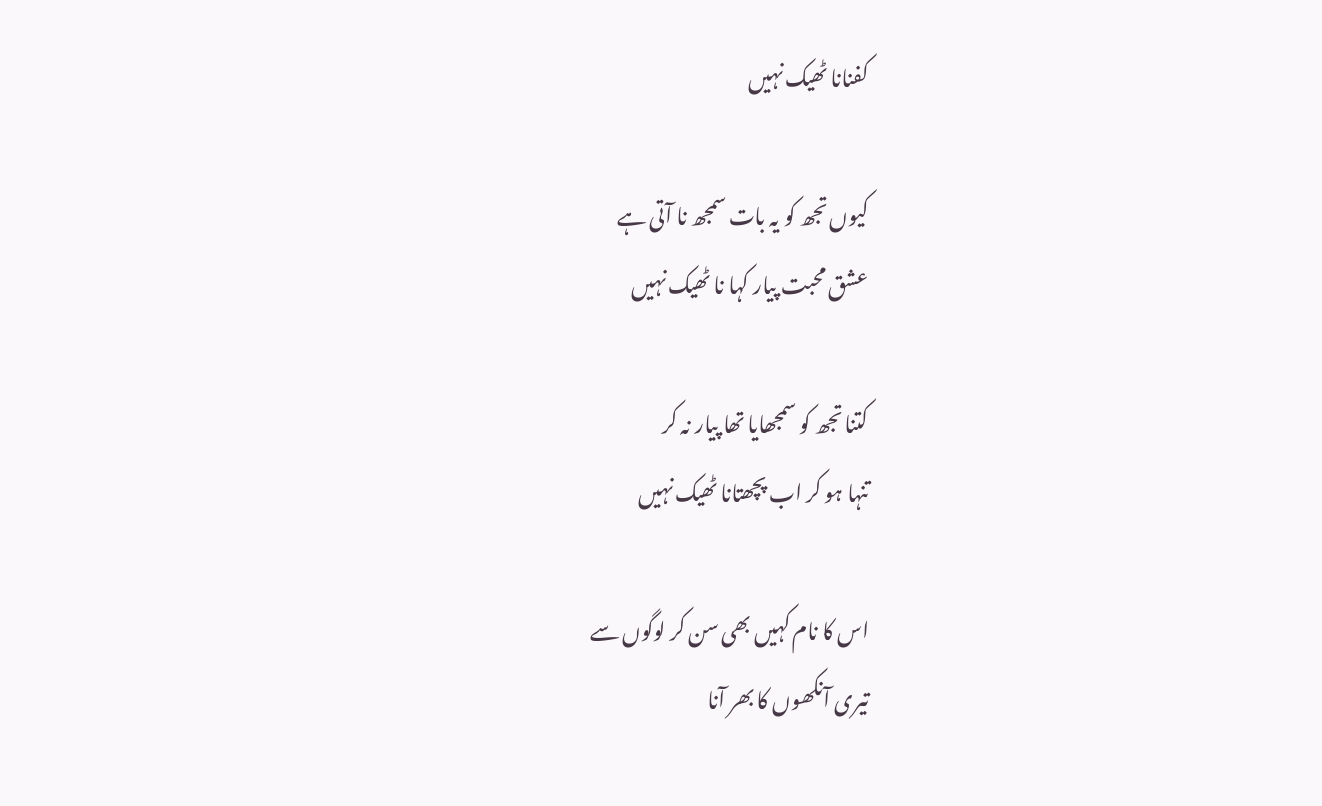کفنانا ٹھیک نہیں

کیوں تجھ کو یہ بات سمجھ نا آتی ہے
عشق محبت پیار کہا نا ٹھیک نہیں

کتنا تجھ کو سمجھایا تھا پیار نہ کر
تنہا ہو کر اب پچھتانا ٹھیک نہیں

اس کا نام کہیں بھی سن کر لوگوں سے
تیری آنکھوں کا بھر آنا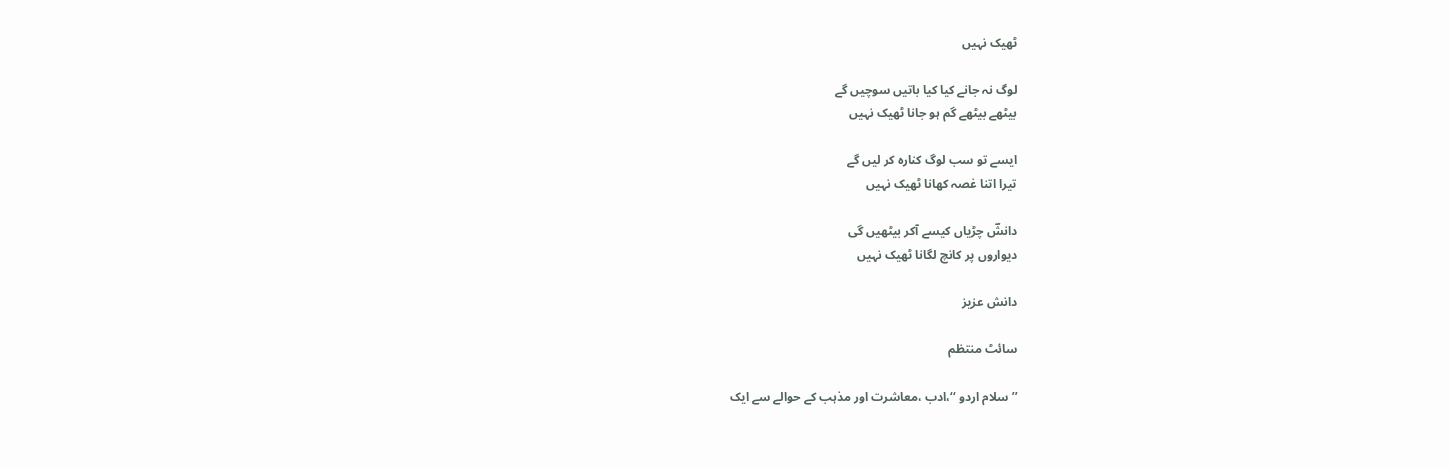ٹھیک نہیں

لوگ نہ جانے کیا کیا باتیں سوچیں گے
بیٹھے بیٹھے گم ہو جانا ٹھیک نہیں

ایسے تو سب لوگ کنارہ کر لیں گے
تیرا اتنا غصہ کھانا ٹھیک نہیں

دانشؔ چڑیاں کیسے آکر بیٹھیں گی
دیواروں پر کانچ لگانا ٹھیک نہیں

دانش عزیز

سائٹ منتظم

’’سلام اردو ‘‘،ادب ،معاشرت اور مذہب کے حوالے سے ایک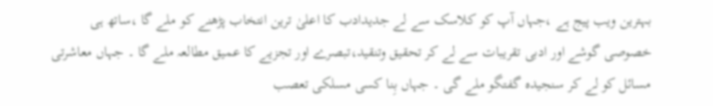بہترین ویب پیج ہے ،جہاں آپ کو کلاسک سے لے جدیدادب کا اعلیٰ ترین انتخاب پڑھنے کو ملے گا ،ساتھ ہی خصوصی گوشے اور ادبی تقریبات سے لے کر تحقیق وتنقید،تبصرے اور تجزیے کا عمیق مطالعہ ملے گا ۔ جہاں معاشرتی مسائل کو لے کر سنجیدہ گفتگو ملے گی ۔ جہاں بِنا کسی مسلکی تعصب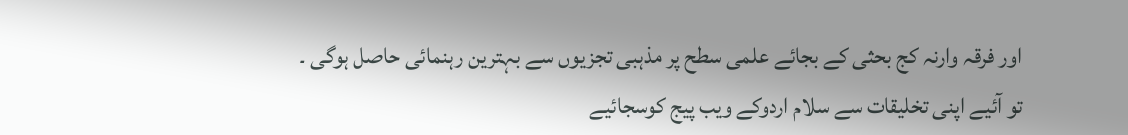اور فرقہ وارنہ کج بحثی کے بجائے علمی سطح پر مذہبی تجزیوں سے بہترین رہنمائی حاصل ہوگی ۔ تو آئیے اپنی تخلیقات سے سلام اردوکے ویب پیج کوسجائیے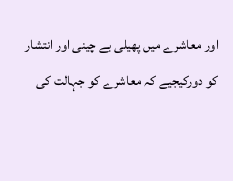اور معاشرے میں پھیلی بے چینی اور انتشار کو دورکیجیے کہ معاشرے کو جہالت کی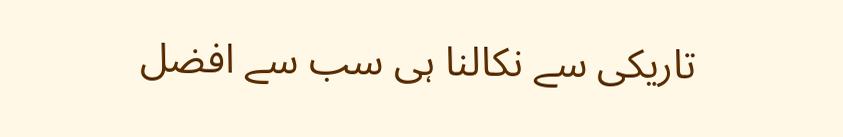تاریکی سے نکالنا ہی سب سے افضل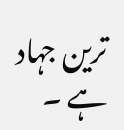ترین جہاد ہے ۔